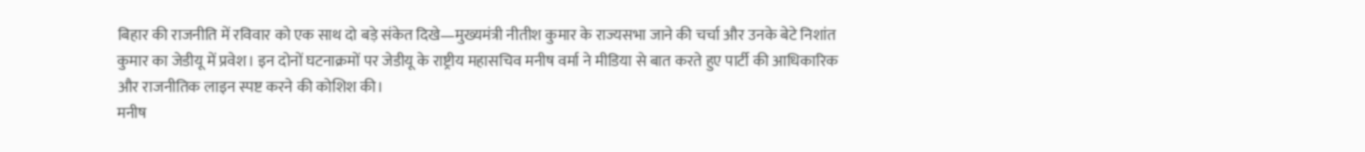बिहार की राजनीति में रविवार को एक साथ दो बड़े संकेत दिखे—मुख्यमंत्री नीतीश कुमार के राज्यसभा जाने की चर्चा और उनके बेटे निशांत कुमार का जेडीयू में प्रवेश। इन दोनों घटनाक्रमों पर जेडीयू के राष्ट्रीय महासचिव मनीष वर्मा ने मीडिया से बात करते हुए पार्टी की आधिकारिक और राजनीतिक लाइन स्पष्ट करने की कोशिश की।
मनीष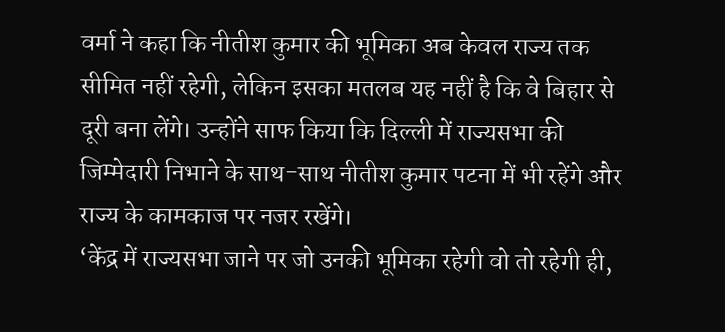वर्मा ने कहा कि नीतीश कुमार की भूमिका अब केवल राज्य तक सीमित नहीं रहेगी, लेकिन इसका मतलब यह नहीं है कि वे बिहार से दूरी बना लेंगे। उन्होंने साफ किया कि दिल्ली में राज्यसभा की जिम्मेदारी निभाने के साथ-साथ नीतीश कुमार पटना में भी रहेंगे और राज्य के कामकाज पर नजर रखेंगे।
‘केंद्र में राज्यसभा जाने पर जो उनकी भूमिका रहेगी वो तो रहेगी ही,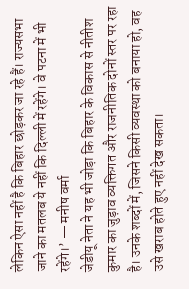लेकिन ऐसा नहीं है कि बिहार छोड़कर जा रहे हैं। राज्यसभा जाने का मतलब ये नहीं कि दिल्ली में रहेंगे। वे पटना में भी रहेंगे।’ — मनीष वर्मा
जेडीयू नेता ने यह भी जोड़ा कि बिहार के विकास से नीतीश कुमार का जुड़ाव व्यक्तिगत और राजनीतिक दोनों स्तर पर रहा है। उनके शब्दों में, जिसने किसी व्यवस्था को बनाया हो, वह उसे खराब होते हुए नहीं देख सकता।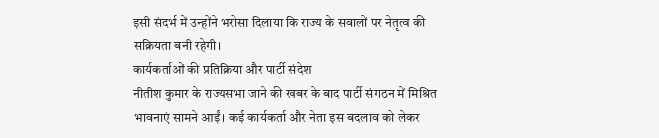इसी संदर्भ में उन्होंने भरोसा दिलाया कि राज्य के सवालों पर नेतृत्व की सक्रियता बनी रहेगी।
कार्यकर्ताओं की प्रतिक्रिया और पार्टी संदेश
नीतीश कुमार के राज्यसभा जाने की खबर के बाद पार्टी संगठन में मिश्रित भावनाएं सामने आईं। कई कार्यकर्ता और नेता इस बदलाव को लेकर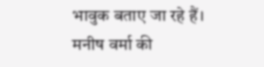भावुक बताए जा रहे हैं। मनीष वर्मा की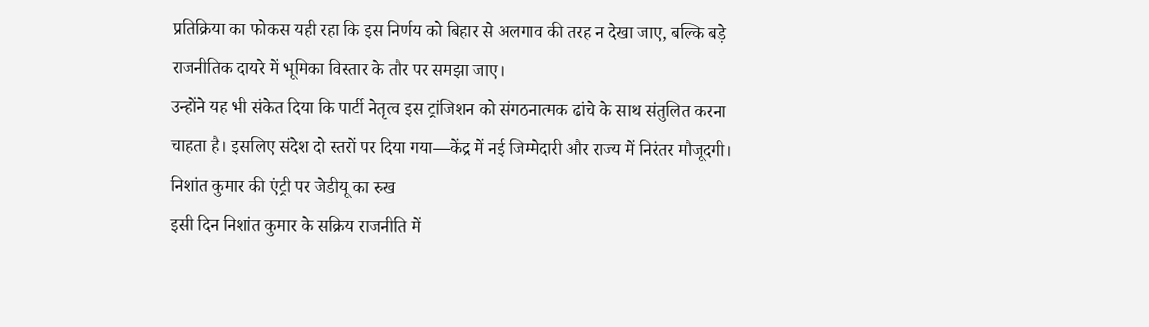प्रतिक्रिया का फोकस यही रहा कि इस निर्णय को बिहार से अलगाव की तरह न देखा जाए, बल्कि बड़े राजनीतिक दायरे में भूमिका विस्तार के तौर पर समझा जाए।
उन्होंने यह भी संकेत दिया कि पार्टी नेतृत्व इस ट्रांजिशन को संगठनात्मक ढांचे के साथ संतुलित करना चाहता है। इसलिए संदेश दो स्तरों पर दिया गया—केंद्र में नई जिम्मेदारी और राज्य में निरंतर मौजूदगी।
निशांत कुमार की एंट्री पर जेडीयू का रुख
इसी दिन निशांत कुमार के सक्रिय राजनीति में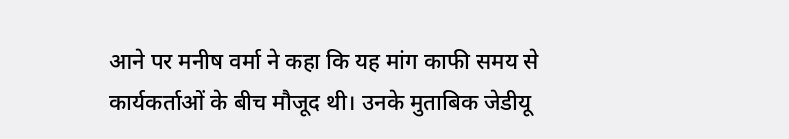आने पर मनीष वर्मा ने कहा कि यह मांग काफी समय से कार्यकर्ताओं के बीच मौजूद थी। उनके मुताबिक जेडीयू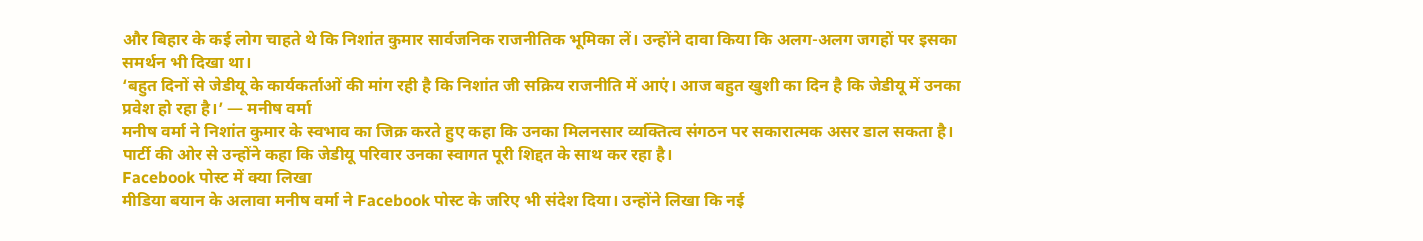और बिहार के कई लोग चाहते थे कि निशांत कुमार सार्वजनिक राजनीतिक भूमिका लें। उन्होंने दावा किया कि अलग-अलग जगहों पर इसका समर्थन भी दिखा था।
‘बहुत दिनों से जेडीयू के कार्यकर्ताओं की मांग रही है कि निशांत जी सक्रिय राजनीति में आएं। आज बहुत खुशी का दिन है कि जेडीयू में उनका प्रवेश हो रहा है।’ — मनीष वर्मा
मनीष वर्मा ने निशांत कुमार के स्वभाव का जिक्र करते हुए कहा कि उनका मिलनसार व्यक्तित्व संगठन पर सकारात्मक असर डाल सकता है। पार्टी की ओर से उन्होंने कहा कि जेडीयू परिवार उनका स्वागत पूरी शिद्दत के साथ कर रहा है।
Facebook पोस्ट में क्या लिखा
मीडिया बयान के अलावा मनीष वर्मा ने Facebook पोस्ट के जरिए भी संदेश दिया। उन्होंने लिखा कि नई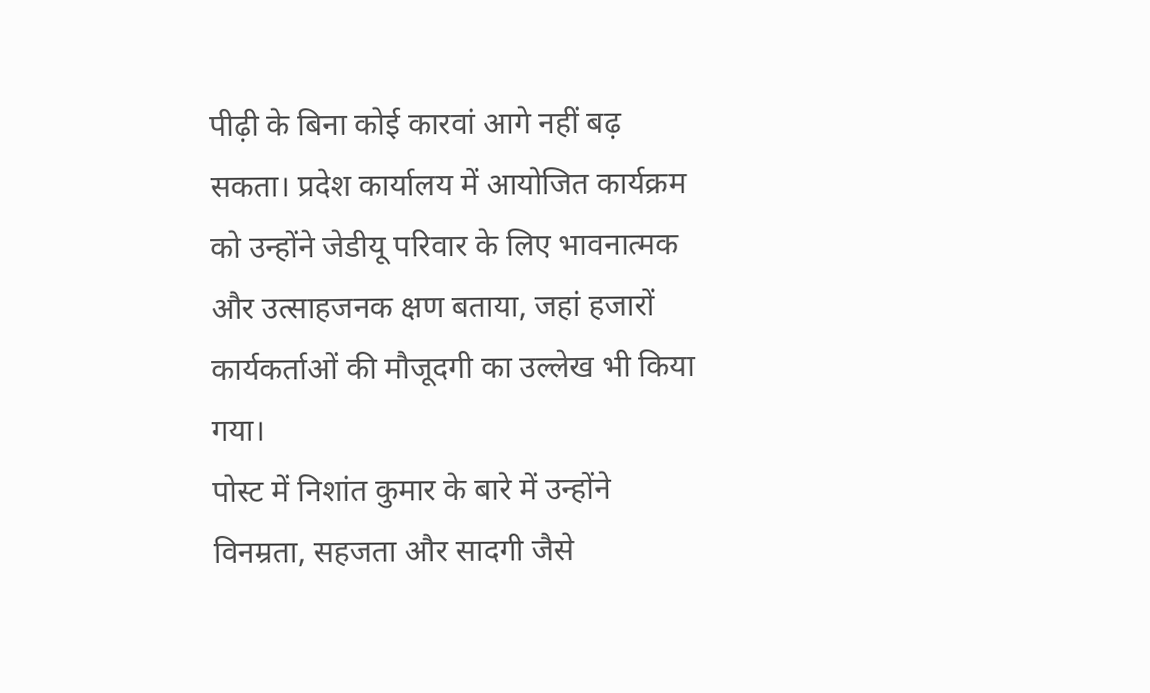पीढ़ी के बिना कोई कारवां आगे नहीं बढ़ सकता। प्रदेश कार्यालय में आयोजित कार्यक्रम को उन्होंने जेडीयू परिवार के लिए भावनात्मक और उत्साहजनक क्षण बताया, जहां हजारों कार्यकर्ताओं की मौजूदगी का उल्लेख भी किया गया।
पोस्ट में निशांत कुमार के बारे में उन्होंने विनम्रता, सहजता और सादगी जैसे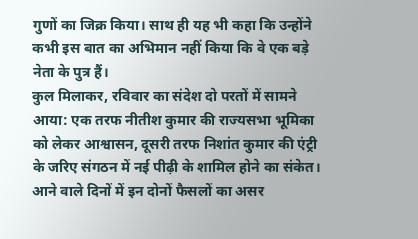गुणों का जिक्र किया। साथ ही यह भी कहा कि उन्होंने कभी इस बात का अभिमान नहीं किया कि वे एक बड़े नेता के पुत्र हैं।
कुल मिलाकर, रविवार का संदेश दो परतों में सामने आया: एक तरफ नीतीश कुमार की राज्यसभा भूमिका को लेकर आश्वासन, दूसरी तरफ निशांत कुमार की एंट्री के जरिए संगठन में नई पीढ़ी के शामिल होने का संकेत। आने वाले दिनों में इन दोनों फैसलों का असर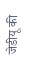जेडीयू की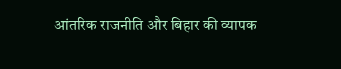आंतरिक राजनीति और बिहार की व्यापक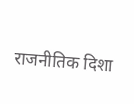राजनीतिक दिशा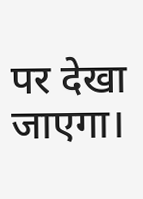पर देखा जाएगा।